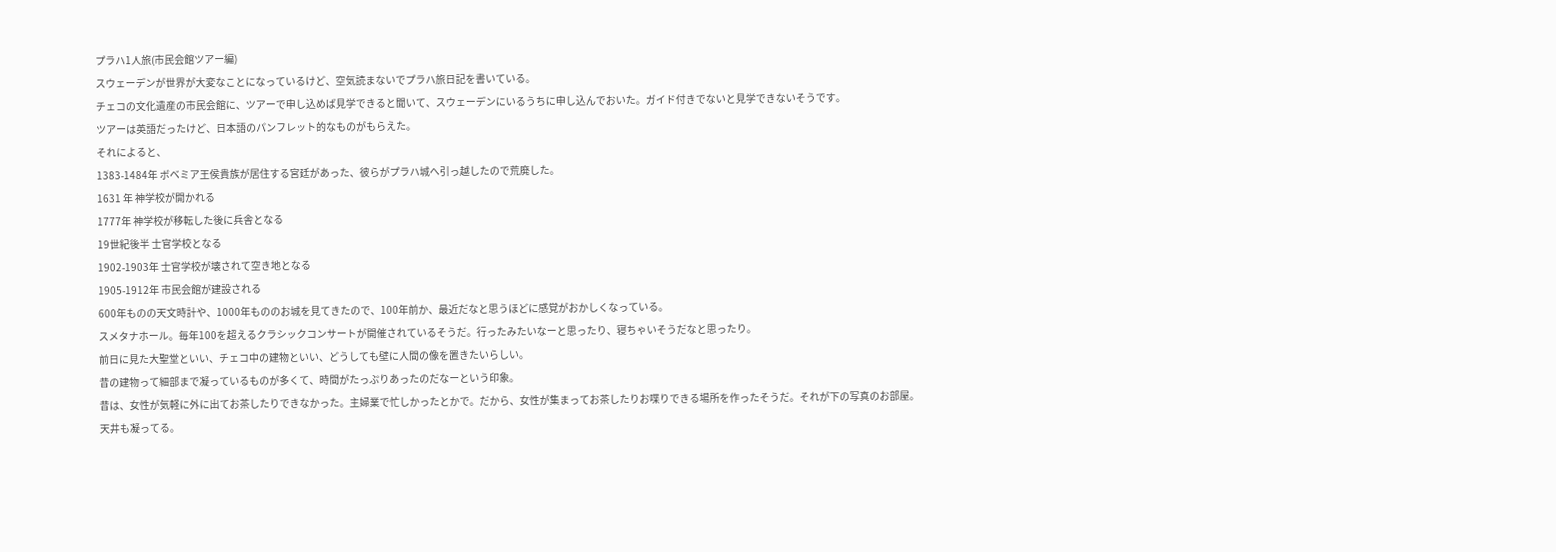プラハ1人旅(市民会館ツアー編)
スウェーデンが世界が大変なことになっているけど、空気読まないでプラハ旅日記を書いている。
チェコの文化遺産の市民会館に、ツアーで申し込めば見学できると聞いて、スウェーデンにいるうちに申し込んでおいた。ガイド付きでないと見学できないそうです。
ツアーは英語だったけど、日本語のパンフレット的なものがもらえた。
それによると、
1383-1484年 ボベミア王侯貴族が居住する宮廷があった、彼らがプラハ城へ引っ越したので荒廃した。
1631 年 神学校が開かれる
1777年 神学校が移転した後に兵舎となる
19世紀後半 士官学校となる
1902-1903年 士官学校が壊されて空き地となる
1905-1912年 市民会館が建設される
600年ものの天文時計や、1000年もののお城を見てきたので、100年前か、最近だなと思うほどに感覚がおかしくなっている。
スメタナホール。毎年100を超えるクラシックコンサートが開催されているそうだ。行ったみたいなーと思ったり、寝ちゃいそうだなと思ったり。
前日に見た大聖堂といい、チェコ中の建物といい、どうしても壁に人間の像を置きたいらしい。
昔の建物って細部まで凝っているものが多くて、時間がたっぷりあったのだなーという印象。
昔は、女性が気軽に外に出てお茶したりできなかった。主婦業で忙しかったとかで。だから、女性が集まってお茶したりお喋りできる場所を作ったそうだ。それが下の写真のお部屋。
天井も凝ってる。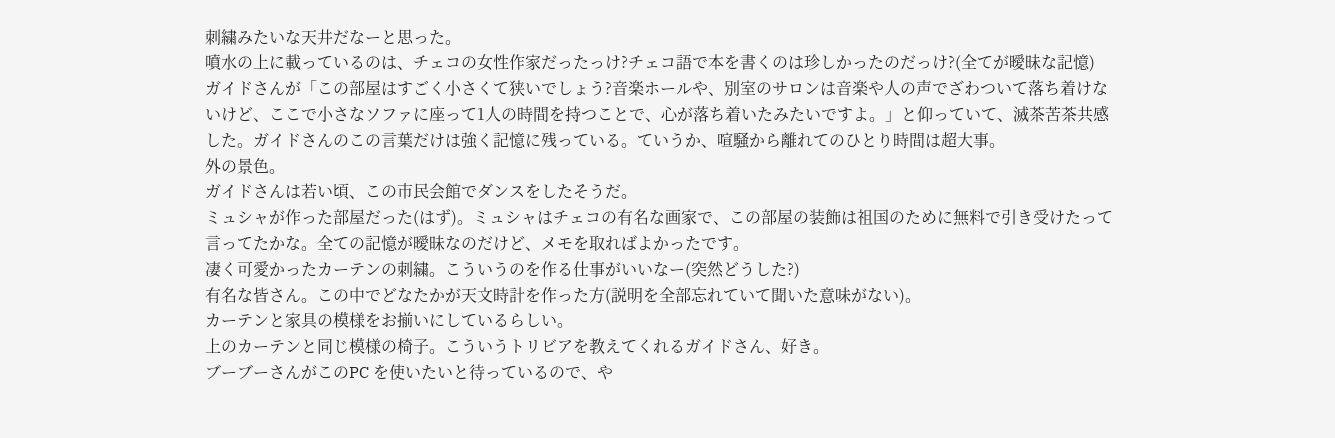刺繍みたいな天井だなーと思った。
噴水の上に載っているのは、チェコの女性作家だったっけ?チェコ語で本を書くのは珍しかったのだっけ?(全てが曖昧な記憶)
ガイドさんが「この部屋はすごく小さくて狭いでしょう?音楽ホールや、別室のサロンは音楽や人の声でざわついて落ち着けないけど、ここで小さなソファに座って1人の時間を持つことで、心が落ち着いたみたいですよ。」と仰っていて、滅茶苦茶共感した。ガイドさんのこの言葉だけは強く記憶に残っている。ていうか、喧騒から離れてのひとり時間は超大事。
外の景色。
ガイドさんは若い頃、この市民会館でダンスをしたそうだ。
ミュシャが作った部屋だった(はず)。ミュシャはチェコの有名な画家で、この部屋の装飾は祖国のために無料で引き受けたって言ってたかな。全ての記憶が曖昧なのだけど、メモを取ればよかったです。
凄く可愛かったカーテンの刺繍。こういうのを作る仕事がいいなー(突然どうした?)
有名な皆さん。この中でどなたかが天文時計を作った方(説明を全部忘れていて聞いた意味がない)。
カーテンと家具の模様をお揃いにしているらしい。
上のカーテンと同じ模様の椅子。こういうトリビアを教えてくれるガイドさん、好き。
ブーブーさんがこのPC を使いたいと待っているので、や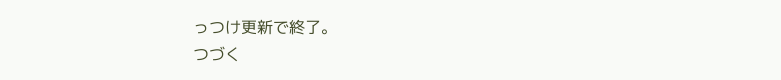っつけ更新で終了。
つづく